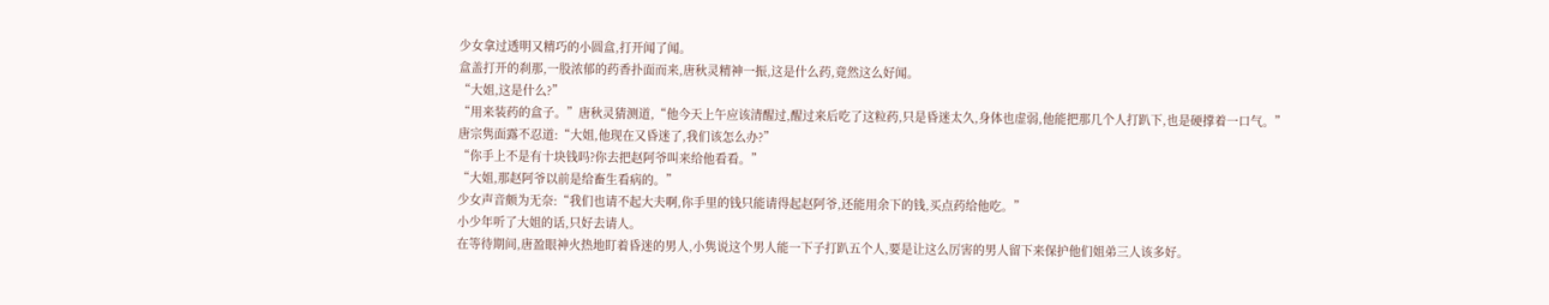少女拿过透明又精巧的小圆盒,打开闻了闻。
盒盖打开的刹那,一股浓郁的药香扑面而来,唐秋灵精神一振,这是什么药,竟然这么好闻。
“大姐,这是什么?”
“用来装药的盒子。”唐秋灵猜测道,“他今天上午应该清醒过,醒过来后吃了这粒药,只是昏迷太久,身体也虚弱,他能把那几个人打趴下,也是硬撑着一口气。”
唐宗隽面露不忍道:“大姐,他现在又昏迷了,我们该怎么办?”
“你手上不是有十块钱吗?你去把赵阿爷叫来给他看看。”
“大姐,那赵阿爷以前是给畜生看病的。”
少女声音颇为无奈:“我们也请不起大夫啊,你手里的钱只能请得起赵阿爷,还能用余下的钱,买点药给他吃。”
小少年听了大姐的话,只好去请人。
在等待期间,唐盈眼神火热地盯着昏迷的男人,小隽说这个男人能一下子打趴五个人,要是让这么厉害的男人留下来保护他们姐弟三人该多好。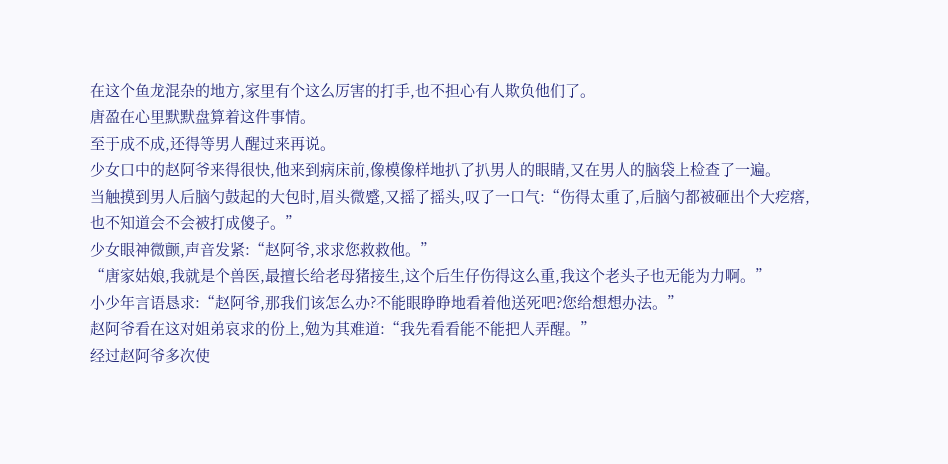在这个鱼龙混杂的地方,家里有个这么厉害的打手,也不担心有人欺负他们了。
唐盈在心里默默盘算着这件事情。
至于成不成,还得等男人醒过来再说。
少女口中的赵阿爷来得很快,他来到病床前,像模像样地扒了扒男人的眼睛,又在男人的脑袋上检查了一遍。
当触摸到男人后脑勺鼓起的大包时,眉头微蹙,又摇了摇头,叹了一口气:“伤得太重了,后脑勺都被砸出个大疙瘩,也不知道会不会被打成傻子。”
少女眼神微颤,声音发紧:“赵阿爷,求求您救救他。”
“唐家姑娘,我就是个兽医,最擅长给老母猪接生,这个后生仔伤得这么重,我这个老头子也无能为力啊。”
小少年言语恳求:“赵阿爷,那我们该怎么办?不能眼睁睁地看着他送死吧?您给想想办法。”
赵阿爷看在这对姐弟哀求的份上,勉为其难道:“我先看看能不能把人弄醒。”
经过赵阿爷多次使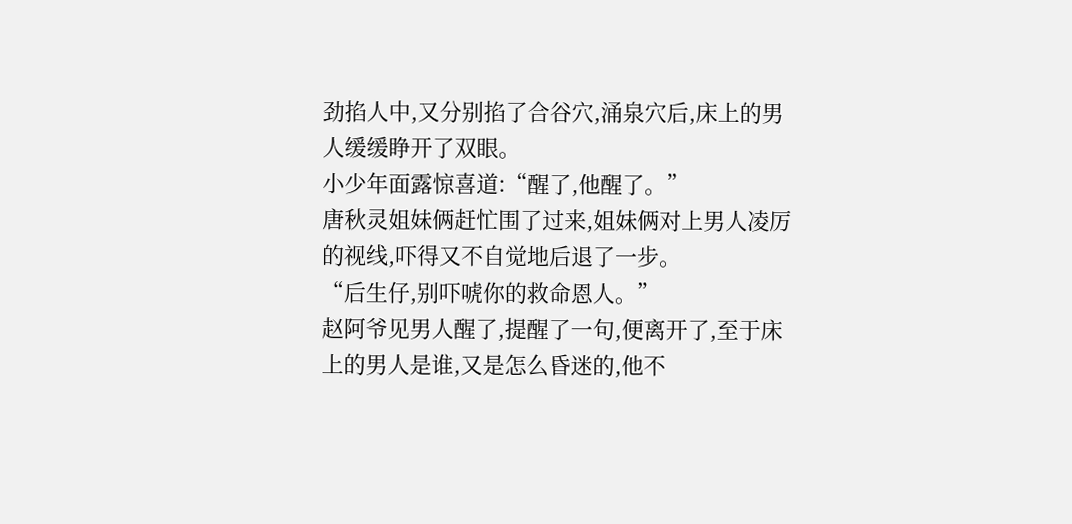劲掐人中,又分别掐了合谷穴,涌泉穴后,床上的男人缓缓睁开了双眼。
小少年面露惊喜道:“醒了,他醒了。”
唐秋灵姐妹俩赶忙围了过来,姐妹俩对上男人凌厉的视线,吓得又不自觉地后退了一步。
“后生仔,别吓唬你的救命恩人。”
赵阿爷见男人醒了,提醒了一句,便离开了,至于床上的男人是谁,又是怎么昏迷的,他不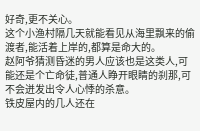好奇,更不关心。
这个小渔村隔几天就能看见从海里飘来的偷渡者,能活着上岸的,都算是命大的。
赵阿爷猜测昏迷的男人应该也是这类人,可能还是个亡命徒,普通人睁开眼睛的刹那,可不会迸发出令人心悸的杀意。
铁皮屋内的几人还在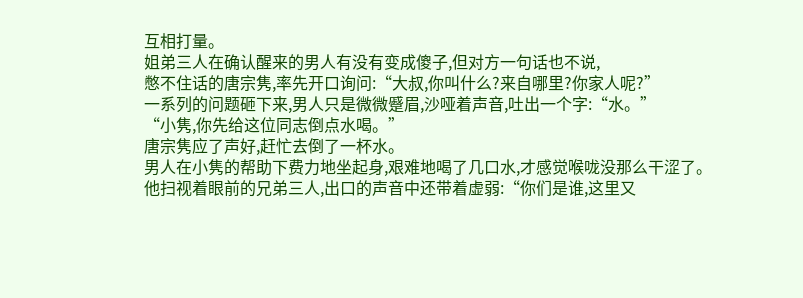互相打量。
姐弟三人在确认醒来的男人有没有变成傻子,但对方一句话也不说,
憋不住话的唐宗隽,率先开口询问:“大叔,你叫什么?来自哪里?你家人呢?”
一系列的问题砸下来,男人只是微微蹙眉,沙哑着声音,吐出一个字:“水。”
“小隽,你先给这位同志倒点水喝。”
唐宗隽应了声好,赶忙去倒了一杯水。
男人在小隽的帮助下费力地坐起身,艰难地喝了几口水,才感觉喉咙没那么干涩了。
他扫视着眼前的兄弟三人,出口的声音中还带着虚弱:“你们是谁,这里又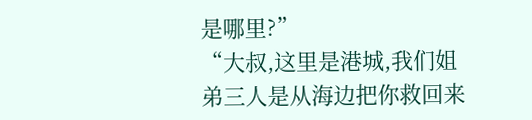是哪里?”
“大叔,这里是港城,我们姐弟三人是从海边把你救回来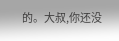的。大叔,你还没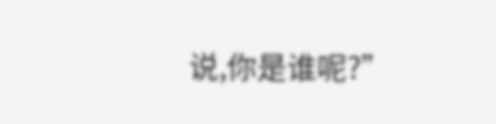说,你是谁呢?”